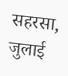सहरसा, जुलाई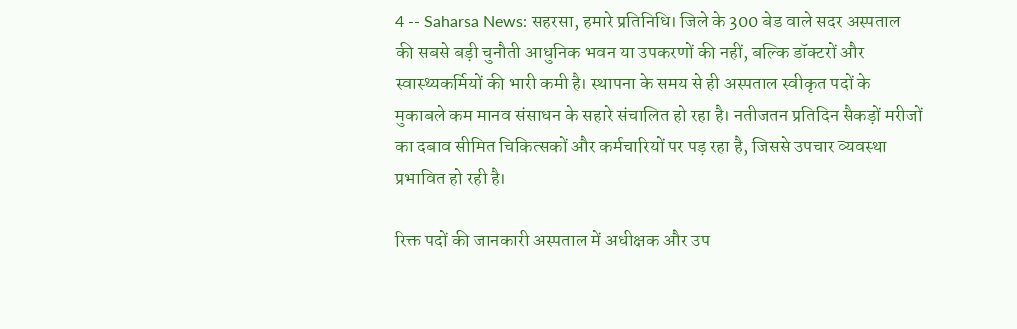4 -- Saharsa News: सहरसा, हमारे प्रतिनिधि। जिले के 300 बेड वाले सदर अस्पताल की सबसे बड़ी चुनौती आधुनिक भवन या उपकरणों की नहीं, बल्कि डॉक्टरों और स्वास्थ्यकर्मियों की भारी कमी है। स्थापना के समय से ही अस्पताल स्वीकृत पदों के मुकाबले कम मानव संसाधन के सहारे संचालित हो रहा है। नतीजतन प्रतिदिन सैकड़ों मरीजों का दबाव सीमित चिकित्सकों और कर्मचारियों पर पड़ रहा है, जिससे उपचार व्यवस्था प्रभावित हो रही है।

रिक्त पदों की जानकारी अस्पताल में अधीक्षक और उप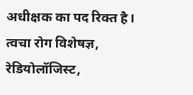अधीक्षक का पद रिक्त है। त्वचा रोग विशेषज्ञ, रेडियोलॉजिस्ट,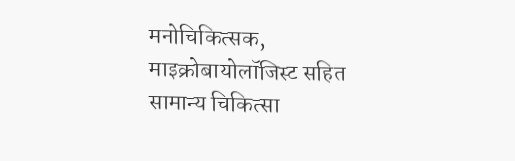मनोचिकित्सक, माइक्रोबायोलॉजिस्ट सहित सामान्य चिकित्सा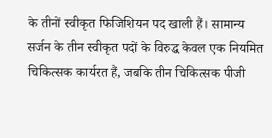के तीनों स्वीकृत फिजिशियन पद खाली हैं। सामान्य सर्जन के तीन स्वीकृत पदों के विरुद्ध केवल एक नियमित चिकित्सक कार्यरत हैं, जबकि तीन चिकित्सक पीजी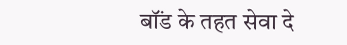बॉंड के तहत सेवा दे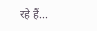रहे हैं...